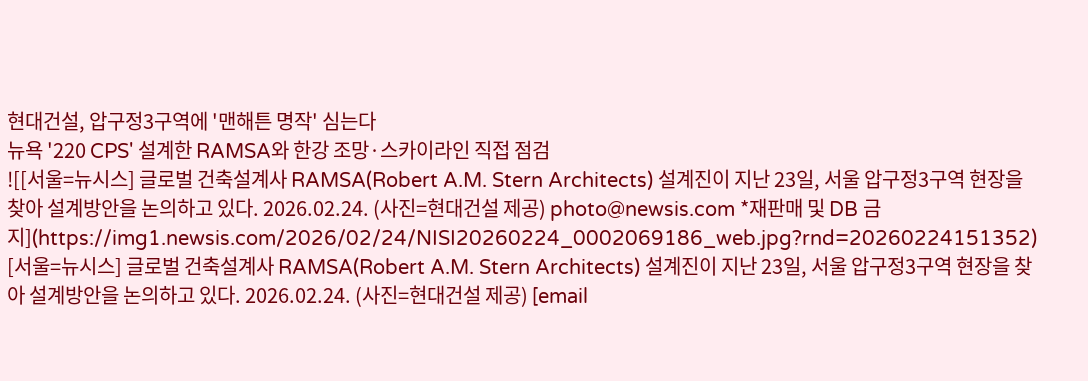현대건설, 압구정3구역에 '맨해튼 명작' 심는다
뉴욕 '220 CPS' 설계한 RAMSA와 한강 조망·스카이라인 직접 점검
![[서울=뉴시스] 글로벌 건축설계사 RAMSA(Robert A.M. Stern Architects) 설계진이 지난 23일, 서울 압구정3구역 현장을 찾아 설계방안을 논의하고 있다. 2026.02.24. (사진=현대건설 제공) photo@newsis.com *재판매 및 DB 금지](https://img1.newsis.com/2026/02/24/NISI20260224_0002069186_web.jpg?rnd=20260224151352)
[서울=뉴시스] 글로벌 건축설계사 RAMSA(Robert A.M. Stern Architects) 설계진이 지난 23일, 서울 압구정3구역 현장을 찾아 설계방안을 논의하고 있다. 2026.02.24. (사진=현대건설 제공) [email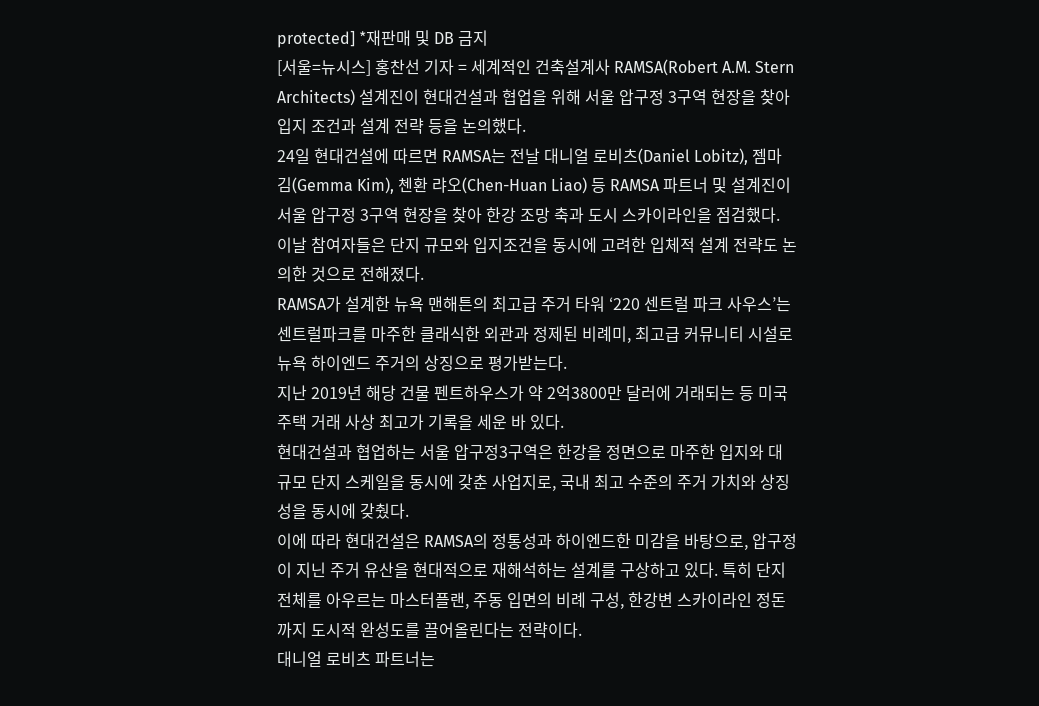protected] *재판매 및 DB 금지
[서울=뉴시스] 홍찬선 기자 = 세계적인 건축설계사 RAMSA(Robert A.M. Stern Architects) 설계진이 현대건설과 협업을 위해 서울 압구정 3구역 현장을 찾아 입지 조건과 설계 전략 등을 논의했다.
24일 현대건설에 따르면 RAMSA는 전날 대니얼 로비츠(Daniel Lobitz), 젬마 김(Gemma Kim), 첸환 랴오(Chen-Huan Liao) 등 RAMSA 파트너 및 설계진이 서울 압구정 3구역 현장을 찾아 한강 조망 축과 도시 스카이라인을 점검했다.
이날 참여자들은 단지 규모와 입지조건을 동시에 고려한 입체적 설계 전략도 논의한 것으로 전해졌다.
RAMSA가 설계한 뉴욕 맨해튼의 최고급 주거 타워 ‘220 센트럴 파크 사우스’는 센트럴파크를 마주한 클래식한 외관과 정제된 비례미, 최고급 커뮤니티 시설로 뉴욕 하이엔드 주거의 상징으로 평가받는다.
지난 2019년 해당 건물 펜트하우스가 약 2억3800만 달러에 거래되는 등 미국 주택 거래 사상 최고가 기록을 세운 바 있다.
현대건설과 협업하는 서울 압구정3구역은 한강을 정면으로 마주한 입지와 대규모 단지 스케일을 동시에 갖춘 사업지로, 국내 최고 수준의 주거 가치와 상징성을 동시에 갖췄다.
이에 따라 현대건설은 RAMSA의 정통성과 하이엔드한 미감을 바탕으로, 압구정이 지닌 주거 유산을 현대적으로 재해석하는 설계를 구상하고 있다. 특히 단지 전체를 아우르는 마스터플랜, 주동 입면의 비례 구성, 한강변 스카이라인 정돈까지 도시적 완성도를 끌어올린다는 전략이다.
대니얼 로비츠 파트너는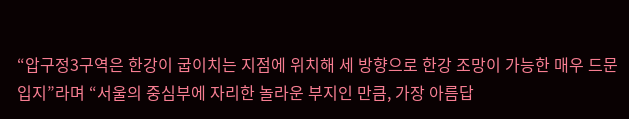“압구정3구역은 한강이 굽이치는 지점에 위치해 세 방향으로 한강 조망이 가능한 매우 드문 입지”라며 “서울의 중심부에 자리한 놀라운 부지인 만큼, 가장 아름답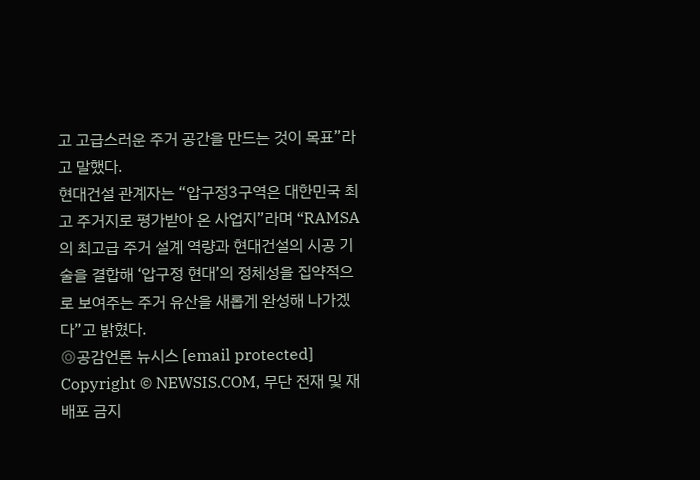고 고급스러운 주거 공간을 만드는 것이 목표”라고 말했다.
현대건설 관계자는 “압구정3구역은 대한민국 최고 주거지로 평가받아 온 사업지”라며 “RAMSA의 최고급 주거 설계 역량과 현대건설의 시공 기술을 결합해 ‘압구정 현대’의 정체성을 집약적으로 보여주는 주거 유산을 새롭게 완성해 나가겠다”고 밝혔다.
◎공감언론 뉴시스 [email protected]
Copyright © NEWSIS.COM, 무단 전재 및 재배포 금지